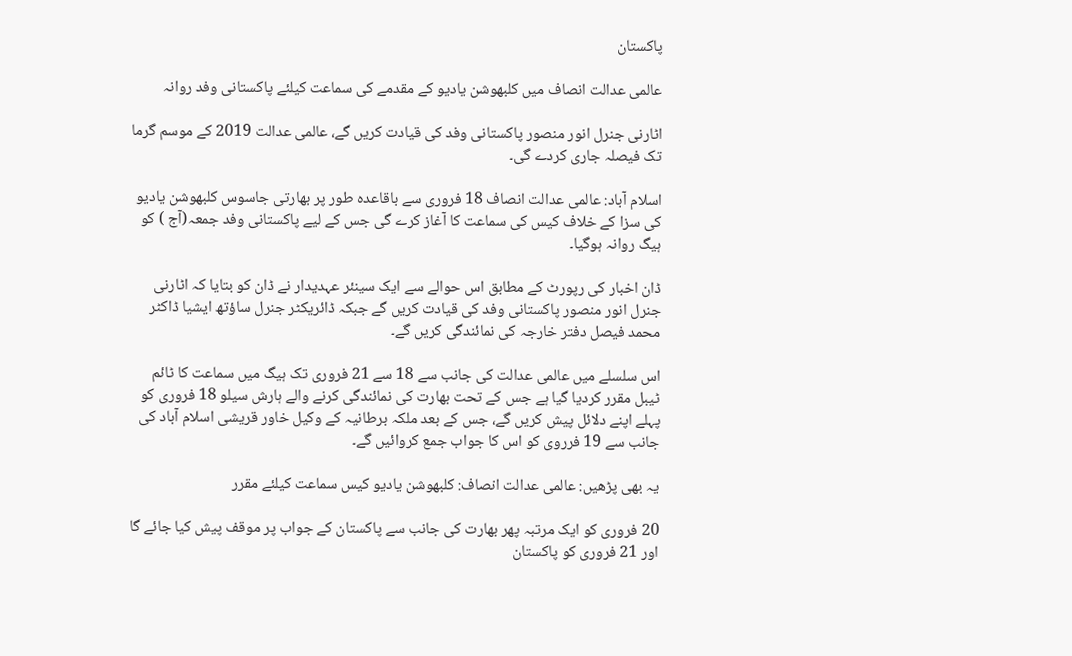پاکستان

عالمی عدالت انصاف میں کلبھوشن یادیو کے مقدمے کی سماعت کیلئے پاکستانی وفد روانہ

اٹارنی جنرل انور منصور پاکستانی وفد کی قیادت کریں گے، عالمی عدالت 2019 کے موسم گرما تک فیصلہ جاری کردے گی۔

اسلام آباد: عالمی عدالت انصاف 18 فروری سے باقاعدہ طور پر بھارتی جاسوس کلبھوشن یادیو کی سزا کے خلاف کیس کی سماعت کا آغاز کرے گی جس کے لیے پاکستانی وفد جمعہ(آج ) کو ہیگ روانہ ہوگیا۔

ڈان اخبار کی رپورٹ کے مطابق اس حوالے سے ایک سینئر عہدیدار نے ڈان کو بتایا کہ اٹارنی جنرل انور منصور پاکستانی وفد کی قیادت کریں گے جبکہ ڈائریکٹر جنرل ساؤتھ ایشیا ڈاکٹر محمد فیصل دفتر خارجہ کی نمائندگی کریں گے۔

اس سلسلے میں عالمی عدالت کی جانب سے 18 سے 21 فروری تک ہیگ میں سماعت کا ٹائم ٹیبل مقرر کردیا گیا ہے جس کے تحت بھارت کی نمائندگی کرنے والے ہارش سیلو 18 فروری کو پہلے اپنے دلائل پیش کریں گے، جس کے بعد ملکہ برطانیہ کے وکیل خاور قریشی اسلام آباد کی جانب سے 19 فرروی کو اس کا جواب جمع کروائیں گے۔

یہ بھی پڑھیں: عالمی عدالت انصاف: کلبھوشن یادیو کیس سماعت کیلئے مقرر

20 فروری کو ایک مرتبہ پھر بھارت کی جانب سے پاکستان کے جواب پر موقف پیش کیا جائے گا اور 21 فروری کو پاکستان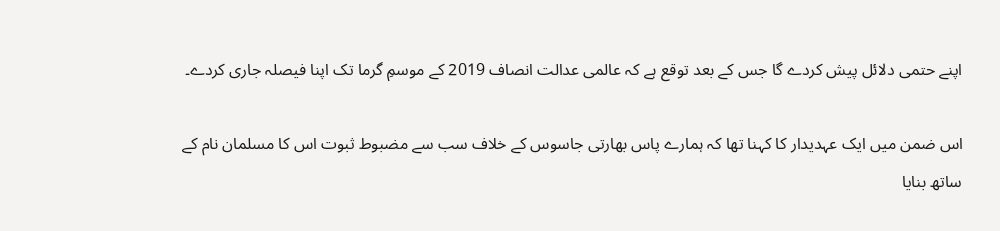اپنے حتمی دلائل پیش کردے گا جس کے بعد توقع ہے کہ عالمی عدالت انصاف 2019 کے موسمِ گرما تک اپنا فیصلہ جاری کردے۔

اس ضمن میں ایک عہدیدار کا کہنا تھا کہ ہمارے پاس بھارتی جاسوس کے خلاف سب سے مضبوط ثبوت اس کا مسلمان نام کے ساتھ بنایا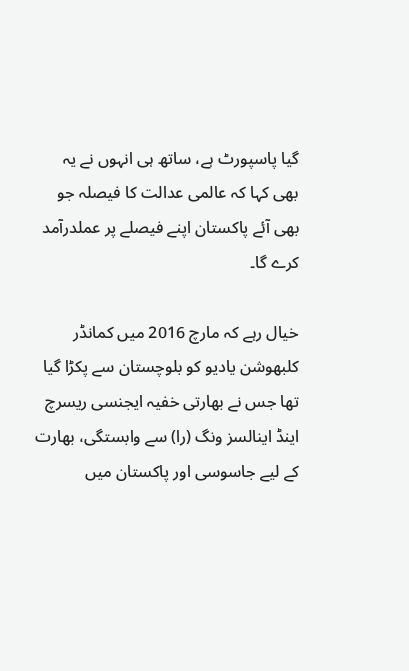گیا پاسپورٹ ہے، ساتھ ہی انہوں نے یہ بھی کہا کہ عالمی عدالت کا فیصلہ جو بھی آئے پاکستان اپنے فیصلے پر عملدرآمد کرے گا۔

خیال رہے کہ مارچ 2016 میں کمانڈر کلبھوشن یادیو کو بلوچستان سے پکڑا گیا تھا جس نے بھارتی خفیہ ایجنسی ریسرچ اینڈ اینالسز ونگ (را) سے وابستگی، بھارت کے لیے جاسوسی اور پاکستان میں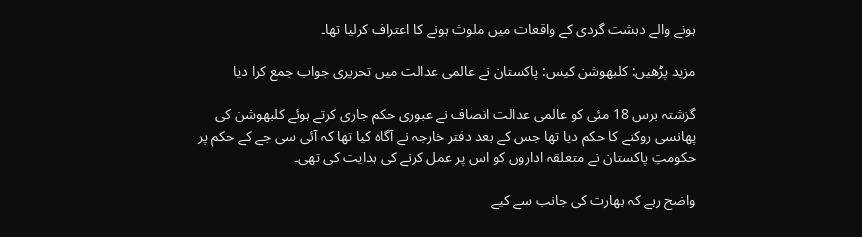ہونے والے دہشت گردی کے واقعات میں ملوث ہونے کا اعتراف کرلیا تھا۔

مزید پڑھیں: کلبھوشن کیس: پاکستان نے عالمی عدالت میں تحریری جواب جمع کرا دیا

گزشتہ برس 18 مئی کو عالمی عدالت انصاف نے عبوری حکم جاری کرتے ہوئے کلبھوشن کی پھانسی روکنے کا حکم دیا تھا جس کے بعد دفتر خارجہ نے آگاہ کیا تھا کہ آئی سی جے کے حکم پر حکومتِ پاکستان نے متعلقہ اداروں کو اس پر عمل کرنے کی ہدایت کی تھی۔

واضح رہے کہ بھارت کی جانب سے کیے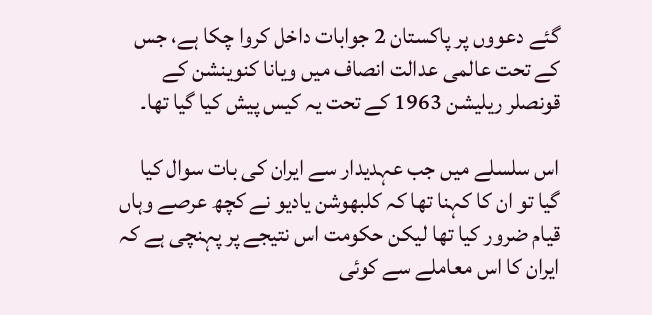گئے دعووں پر پاکستان 2 جوابات داخل کروا چکا ہے، جس کے تحت عالمی عدالت انصاف میں ویانا کنوینشن کے قونصلر ریلیشن 1963 کے تحت یہ کیس پیش کیا گیا تھا۔

اس سلسلے میں جب عہدیدار سے ایران کی بات سوال کیا گیا تو ان کا کہنا تھا کہ کلبھوشن یادیو نے کچھ عرصے وہاں قیام ضرور کیا تھا لیکن حکومت اس نتیجے پر پہنچی ہے کہ ایران کا اس معاملے سے کوئی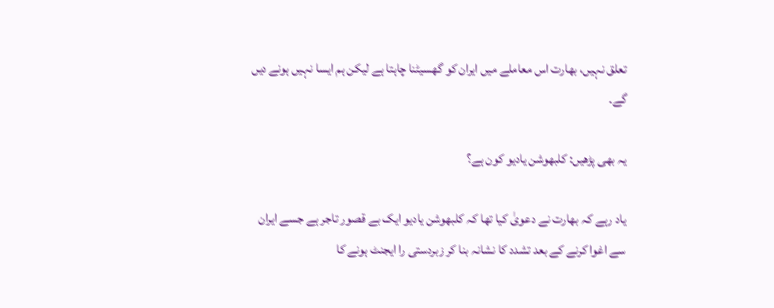تعلق نہیں، بھارت اس معاملے میں ایران کو گھسیٹنا چاہتا ہے لیکن ہم ایسا نہیں ہونے دیں گے۔

یہ بھی پڑھیں: کلبھوشن یادیو کون ہے؟

یاد رہے کہ بھارت نے دعویٰ کیا تھا کہ کلبھوشن یادیو ایک بے قصور تاجر ہے جسے ایران سے اغوا کرنے کے بعد تشدد کا نشانہ بنا کر زبردستی را ایجنٹ ہونے کا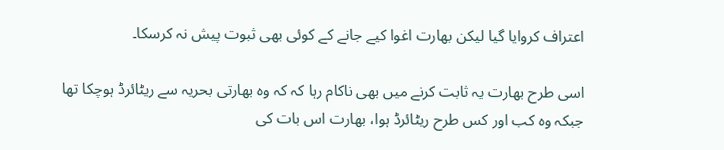اعتراف کروایا گیا لیکن بھارت اغوا کیے جانے کے کوئی بھی ثبوت پیش نہ کرسکا۔

اسی طرح بھارت یہ ثابت کرنے میں بھی ناکام رہا کہ کہ وہ بھارتی بحریہ سے ریٹائرڈ ہوچکا تھا جبکہ وہ کب اور کس طرح ریٹائرڈ ہوا، بھارت اس بات کی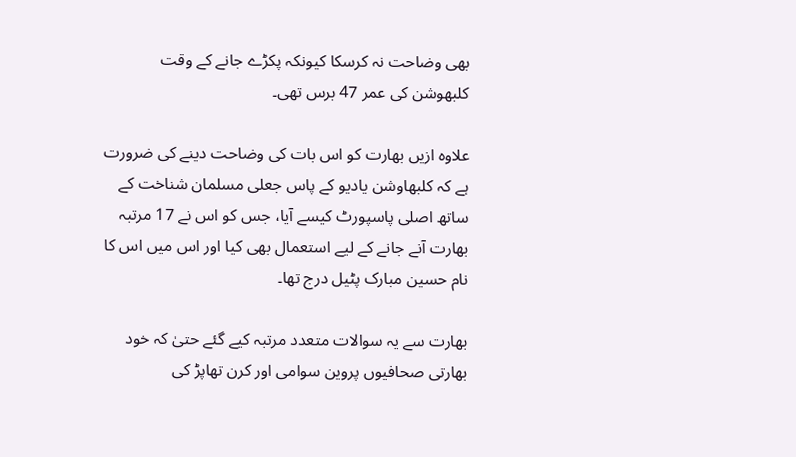بھی وضاحت نہ کرسکا کیونکہ پکڑے جانے کے وقت کلبھوشن کی عمر 47 برس تھی۔

علاوہ ازیں بھارت کو اس بات کی وضاحت دینے کی ضرورت ہے کہ کلبھاوشن یادیو کے پاس جعلی مسلمان شناخت کے ساتھ اصلی پاسپورٹ کیسے آیا، جس کو اس نے 17 مرتبہ بھارت آنے جانے کے لیے استعمال بھی کیا اور اس میں اس کا نام حسین مبارک پٹیل درج تھا۔

بھارت سے یہ سوالات متعدد مرتبہ کیے گئے حتیٰ کہ خود بھارتی صحافیوں پروین سوامی اور کرن تھاپڑ کی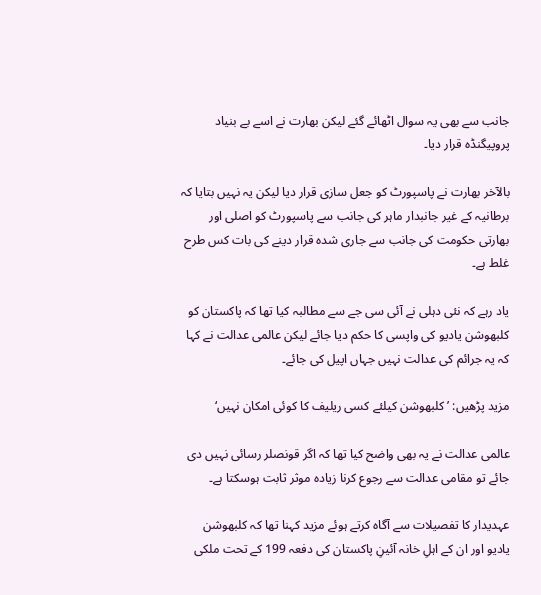جانب سے بھی یہ سوال اٹھائے گئے لیکن بھارت نے اسے بے بنیاد پروپیگنڈہ قرار دیا۔

بالآخر بھارت نے پاسپورٹ کو جعل سازی قرار دیا لیکن یہ نہیں بتایا کہ برطانیہ کے غیر جانبدار ماہر کی جانب سے پاسپورٹ کو اصلی اور بھارتی حکومت کی جانب سے جاری شدہ قرار دینے کی بات کس طرح غلط ہے۔

یاد رہے کہ نئی دہلی نے آئی سی جے سے مطالبہ کیا تھا کہ پاکستان کو کلبھوشن یادیو کی واپسی کا حکم دیا جائے لیکن عالمی عدالت نے کہا کہ یہ جرائم کی عدالت نہیں جہاں اپیل کی جائے۔

مزید پڑھیں: ’کلبھوشن کیلئے کسی ریلیف کا کوئی امکان نہیں‘

عالمی عدالت نے یہ بھی واضح کیا تھا کہ اگر قونصلر رسائی نہیں دی جائے تو مقامی عدالت سے رجوع کرنا زیادہ موثر ثابت ہوسکتا ہے۔

عہدیدار کا تفصیلات سے آگاہ کرتے ہوئے مزید کہنا تھا کہ کلبھوشن یادیو اور ان کے اہلِ خانہ آئینِ پاکستان کی دفعہ 199 کے تحت ملکی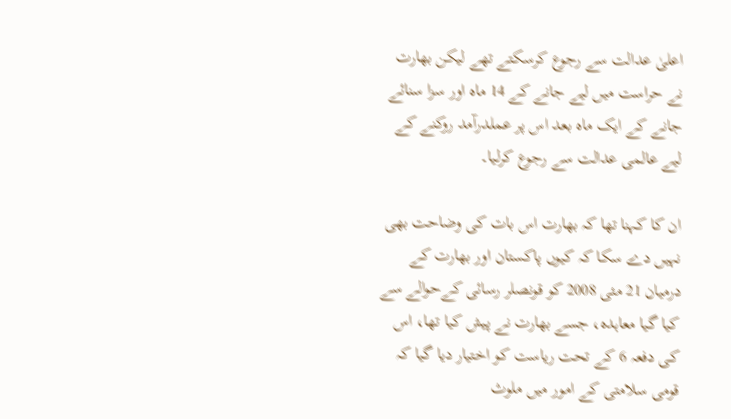اعلیٰ عدالت سے رجوع کرسکتے تھے لیکن بھارت نے حراست میں لیے جانے کے 14 ماہ اور سزا سنائے جانے کے ایک ماہ بعد اس پر عملدرآمد روکنے کے لیے عالمی عدالت سے رجوع کرلیا۔

ان کا کہنا تھا کہ بھارت اس بات کی وضاحت بھی نہیں دے سکا کہ کیوں پاکستان اور بھارت کے درمیان 21 مئی 2008 کو قونصلر رسائی کےحوالے سے کیا گیا معاہدہ، جسے بھارت نے پیش کیا تھا، اس کی دفعہ 6 کے تحت ریاست کو اختیار دیا گیا کہ قومی سلامتی کے امور میں ملوث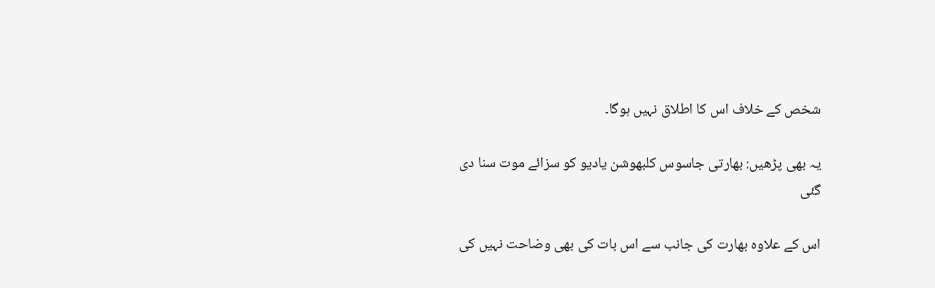شخص کے خلاف اس کا اطلاق نہیں ہوگا۔

یہ بھی پڑھیں: بھارتی جاسوس کلبھوشن یادیو کو سزائے موت سنا دی گئی

اس کے علاوہ بھارت کی جانب سے اس بات کی بھی وضاحت نہیں کی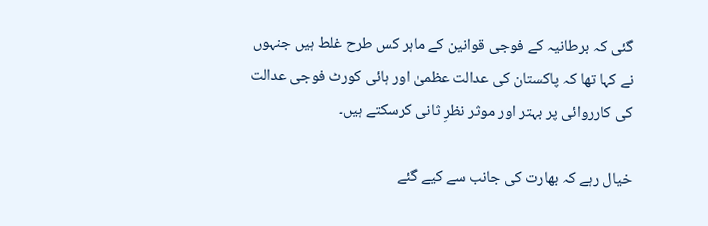گئی کہ برطانیہ کے فوجی قوانین کے ماہر کس طرح غلط ہیں جنہوں نے کہا تھا کہ پاکستان کی عدالت عظمیٰ اور ہائی کورٹ فوجی عدالت کی کارروائی پر بہتر اور موثر نظرِ ثانی کرسکتے ہیں۔

خیال رہے کہ بھارت کی جانب سے کیے گئے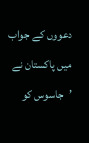دعووں کے جواب میں پاکستان نے ’جاسوس کو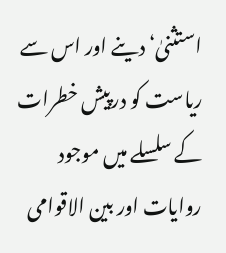استثنیٰ‘ دینے اور اس سے ریاست کو درپیش خطرات کے سلسلے میں موجود روایات اور بین الاقوامی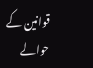قوانین کے حوالے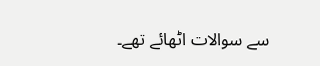سے سوالات اٹھائے تھے۔